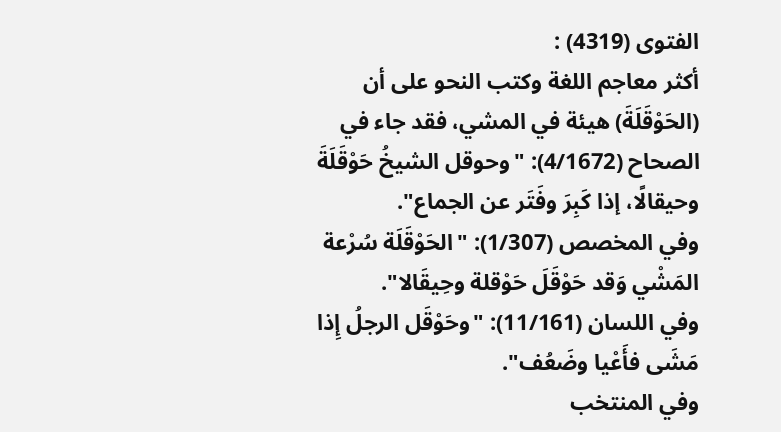الفتوى (4319) :
أكثر معاجم اللغة وكتب النحو على أن (الحَوْقَلَةَ) هيئة في المشي، فقد جاء في الصحاح (4/1672): "وحوقل الشيخُ حَوْقَلَةَ وحيقالًا، إذا كَبِرَ وفَتَر عن الجماع".
وفي المخصص (1/307): "الحَوْقَلَة سُرْعة المَشْي وَقد حَوْقَلَ حَوْقلة وحِيقَالا".
وفي اللسان (11/161): "وحَوْقَل الرجلُ إِذا مَشَى فأَعْيا وضَعُف".
وفي المنتخب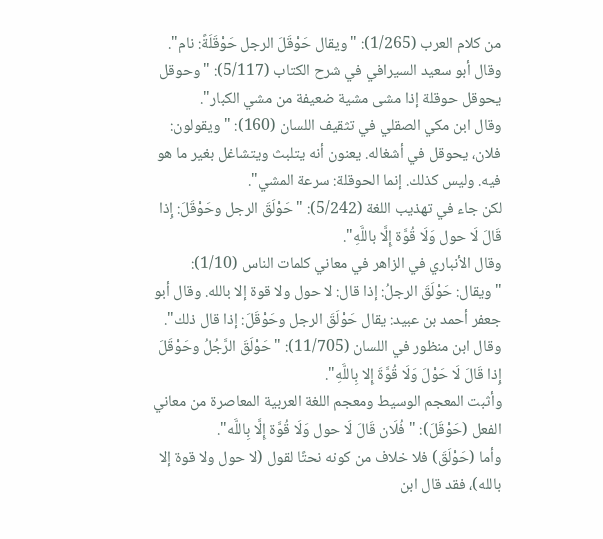من كلام العرب (1/265): "ويقال حَوْقَلَ الرجل حَوْقَلَةً: نام".
وقال أبو سعيد السيرافي في شرح الكتاب (5/117): "وحوقل يحوقل حوقلة إذا مشى مشية ضعيفة من مشي الكبار".
وقال ابن مكي الصقلي في تثقيف اللسان (160): " ويقولون: فلان، يحوقل في أشغاله. يعنون أنه يتلبث ويتشاغل بغير ما هو فيه. وليس كذلك. إنما الحوقلة: سرعة المشي".
لكن جاء في تهذيب اللغة (5/242): "حَوْلَقَ الرجل وحَوْقَلَ: إِذا قَالَ لَا حول وَلَا قُوَّة إِلَّا باللَّهِ".
وقال الأنباري في الزاهر في معاني كلمات الناس (1/10): "ويقال: حَوْلَقَ الرجلُ: إذا قال: لا حول ولا قوة إلا بالله. وقال أبو جعفر أحمد بن عبيد: يقال حَوْلَقَ الرجل وحَوْقَلَ: إذا قال ذلك".
وقال ابن منظور في اللسان (11/705): "حَوْلَقَ الرَّجُلُ وحَوْقَلَ إِذا قَالَ لَا حَوْلَ وَلَا قُوَّةَ إِلا بِاللَّهِ".
وأثبت المعجم الوسيط ومعجم اللغة العربية المعاصرة من معاني الفعل (حَوْقَلَ): " فُلَان قَالَ لَا حول وَلَا قُوَّة إِلَّا بِاللَّه".
وأما (حَوْلَقَ) فلا خلاف من كونه نحتًا لقول (لا حول ولا قوة إلا بالله)، فقد قال ابن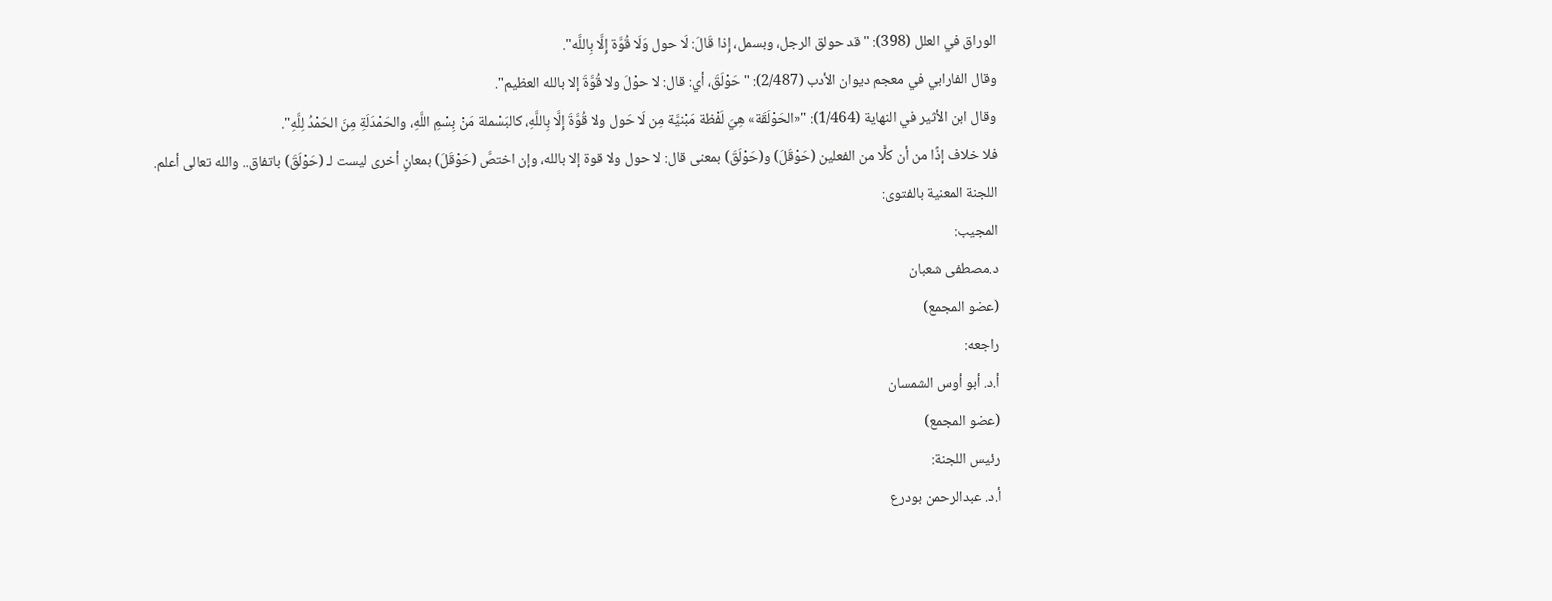الوراق في العلل (398): "قد حولق الرجل، وبسمل، إِذا قَالَ: لَا حول وَلَا قُوَّة إِلَّا بِاللَّه".
وقال الفارابي في معجم ديوان الأدب (2/487): "حَوْلَقَ، أي: قال: لا حوْلَ ولا قُوَّةَ إلا بالله العظيم".
وقال ابن الأثير في النهاية (1/464): "«الحَوْلَقَة» هِيَ لَفْظة مَبْنيَّة مِن لَا حَول ولا قُوَّةَ إِلَّا بِاللَّهِ، كالبَسْملة مَنْ بِسْمِ اللَّهِ، والحَمْدَلَةِ مِنَ الحَمْدُ لِلَّهِ".
فلا خلاف إذًا من أن كلًّا من الفعلين (حَوْقَلَ) و(حَوْلَقَ) بمعنى قال: لا حول ولا قوة إلا بالله، وإن اختصَّ (حَوْقَلَ) بمعانٍ أخرى ليست لـ (حَوْلَقَ) باتفاق.. والله تعالى أعلم.
اللجنة المعنية بالفتوى:
المجيب:
د.مصطفى شعبان
(عضو المجمع)
راجعه:
أ.د. أبو أوس الشمسان
(عضو المجمع)
رئيس اللجنة:
أ.د. عبدالرحمن بودرع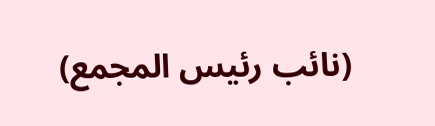(نائب رئيس المجمع)